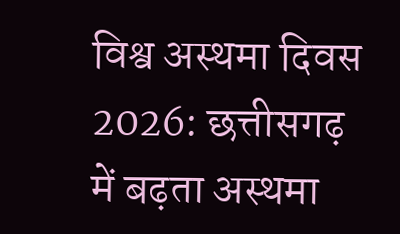विश्व अस्थमा दिवस 2026: छत्तीसगढ़ में बढ़ता अस्थमा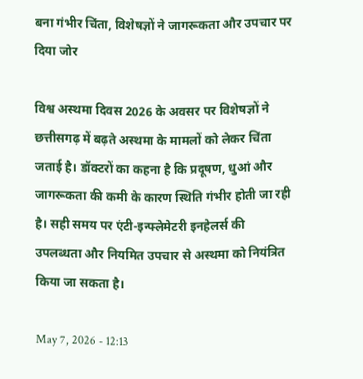बना गंभीर चिंता, विशेषज्ञों ने जागरूकता और उपचार पर दिया जोर

विश्व अस्थमा दिवस 2026 के अवसर पर विशेषज्ञों ने छत्तीसगढ़ में बढ़ते अस्थमा के मामलों को लेकर चिंता जताई है। डॉक्टरों का कहना है कि प्रदूषण, धुआं और जागरूकता की कमी के कारण स्थिति गंभीर होती जा रही है। सही समय पर एंटी-इन्फ्लेमेटरी इनहेलर्स की उपलब्धता और नियमित उपचार से अस्थमा को नियंत्रित किया जा सकता है।

May 7, 2026 - 12:13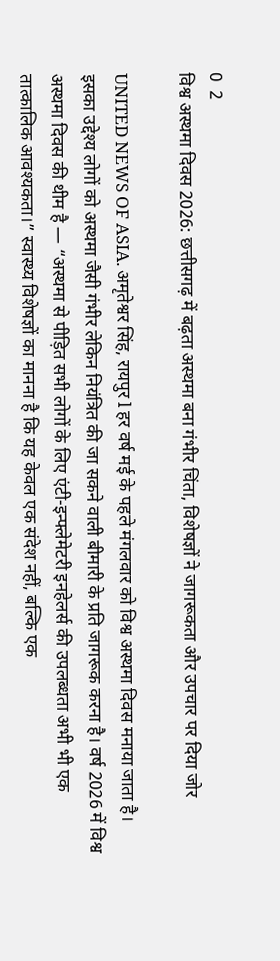0  2
विश्व अस्थमा दिवस 2026: छत्तीसगढ़ में बढ़ता अस्थमा बना गंभीर चिंता, विशेषज्ञों ने जागरूकता और उपचार पर दिया जोर

UNITED NEWS OF ASIA. अमृतेश्वर सिंह, रायपुर l हर वर्ष मई के पहले मंगलवार को विश्व अस्थमा दिवस मनाया जाता है। इसका उद्देश्य लोगों को अस्थमा जैसी गंभीर लेकिन नियंत्रित की जा सकने वाली बीमारी के प्रति जागरूक करना है। वर्ष 2026 में विश्व अस्थमा दिवस की थीम है — “अस्थमा से पीड़ित सभी लोगों के लिए एंटी-इन्फ्लेमेटरी इनहेलर्स की उपलब्धता अभी भी एक तात्कालिक आवश्यकता।” स्वास्थ्य विशेषज्ञों का मानना है कि यह केवल एक संदेश नहीं, बल्कि एक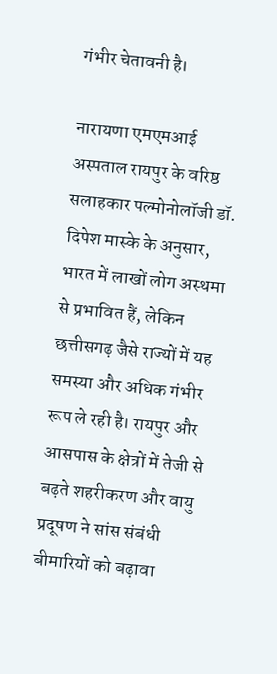गंभीर चेतावनी है।

नारायणा एमएमआई अस्पताल रायपुर के वरिष्ठ सलाहकार पल्मोनोलॉजी डॉ. दिपेश मास्के के अनुसार, भारत में लाखों लोग अस्थमा से प्रभावित हैं, लेकिन छत्तीसगढ़ जैसे राज्यों में यह समस्या और अधिक गंभीर रूप ले रही है। रायपुर और आसपास के क्षेत्रों में तेजी से बढ़ते शहरीकरण और वायु प्रदूषण ने सांस संबंधी बीमारियों को बढ़ावा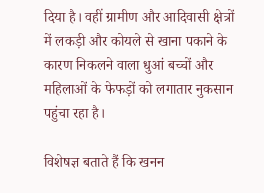दिया है। वहीं ग्रामीण और आदिवासी क्षेत्रों में लकड़ी और कोयले से खाना पकाने के कारण निकलने वाला धुआं बच्चों और महिलाओं के फेफड़ों को लगातार नुकसान पहुंचा रहा है।

विशेषज्ञ बताते हैं कि खनन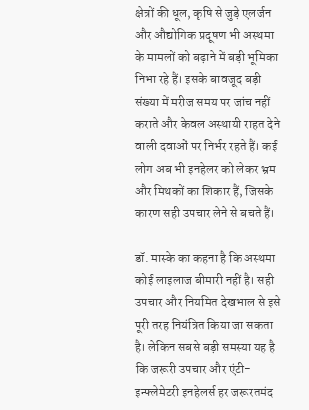क्षेत्रों की धूल, कृषि से जुड़े एलर्जन और औद्योगिक प्रदूषण भी अस्थमा के मामलों को बढ़ाने में बड़ी भूमिका निभा रहे हैं। इसके बावजूद बड़ी संख्या में मरीज समय पर जांच नहीं कराते और केवल अस्थायी राहत देने वाली दवाओं पर निर्भर रहते हैं। कई लोग अब भी इनहेलर को लेकर भ्रम और मिथकों का शिकार हैं, जिसके कारण सही उपचार लेने से बचते हैं।

डॉ. मास्के का कहना है कि अस्थमा कोई लाइलाज बीमारी नहीं है। सही उपचार और नियमित देखभाल से इसे पूरी तरह नियंत्रित किया जा सकता है। लेकिन सबसे बड़ी समस्या यह है कि जरूरी उपचार और एंटी-इन्फ्लेमेटरी इनहेलर्स हर जरूरतमंद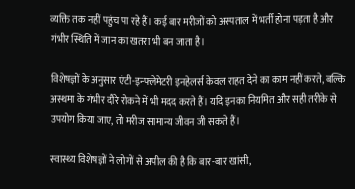व्यक्ति तक नहीं पहुंच पा रहे हैं। कई बार मरीजों को अस्पताल में भर्ती होना पड़ता है और गंभीर स्थिति में जान का खतरा भी बन जाता है।

विशेषज्ञों के अनुसार एंटी-इन्फ्लेमेटरी इनहेलर्स केवल राहत देने का काम नहीं करते, बल्कि अस्थमा के गंभीर दौरे रोकने में भी मदद करते हैं। यदि इनका नियमित और सही तरीके से उपयोग किया जाए, तो मरीज सामान्य जीवन जी सकते हैं।

स्वास्थ्य विशेषज्ञों ने लोगों से अपील की है कि बार-बार खांसी,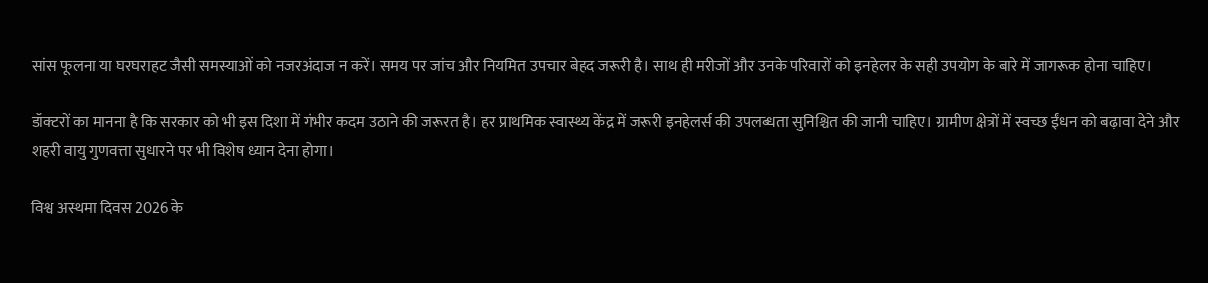सांस फूलना या घरघराहट जैसी समस्याओं को नजरअंदाज न करें। समय पर जांच और नियमित उपचार बेहद जरूरी है। साथ ही मरीजों और उनके परिवारों को इनहेलर के सही उपयोग के बारे में जागरूक होना चाहिए।

डॉक्टरों का मानना है कि सरकार को भी इस दिशा में गंभीर कदम उठाने की जरूरत है। हर प्राथमिक स्वास्थ्य केंद्र में जरूरी इनहेलर्स की उपलब्धता सुनिश्चित की जानी चाहिए। ग्रामीण क्षेत्रों में स्वच्छ ईंधन को बढ़ावा देने और शहरी वायु गुणवत्ता सुधारने पर भी विशेष ध्यान देना होगा।

विश्व अस्थमा दिवस 2026 के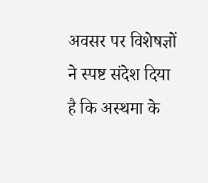अवसर पर विशेषज्ञों ने स्पष्ट संदेश दिया है कि अस्थमा के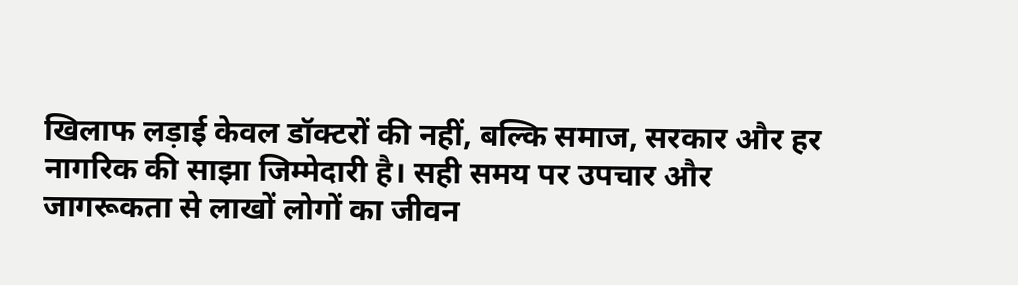खिलाफ लड़ाई केवल डॉक्टरों की नहीं, बल्कि समाज, सरकार और हर नागरिक की साझा जिम्मेदारी है। सही समय पर उपचार और जागरूकता से लाखों लोगों का जीवन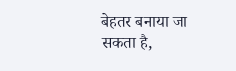बेहतर बनाया जा सकता है,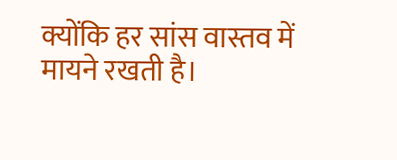क्योंकि हर सांस वास्तव में मायने रखती है।